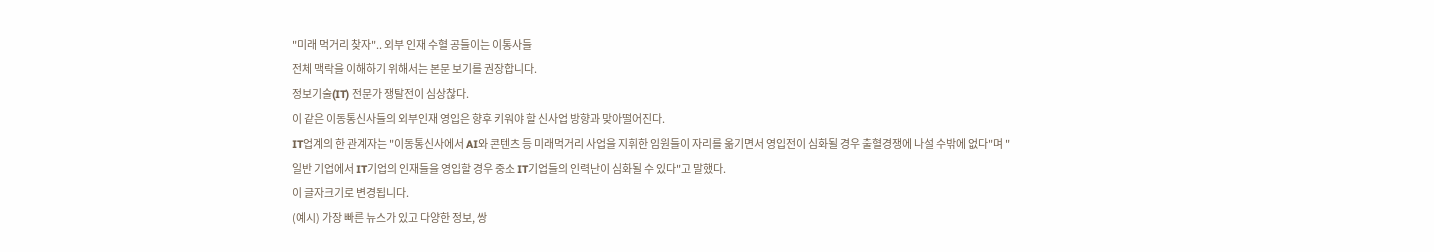"미래 먹거리 찾자".. 외부 인재 수혈 공들이는 이통사들
전체 맥락을 이해하기 위해서는 본문 보기를 권장합니다.
정보기술(IT) 전문가 쟁탈전이 심상찮다.
이 같은 이동통신사들의 외부인재 영입은 향후 키워야 할 신사업 방향과 맞아떨어진다.
IT업계의 한 관계자는 "이동통신사에서 AI와 콘텐츠 등 미래먹거리 사업을 지휘한 임원들이 자리를 옮기면서 영입전이 심화될 경우 출혈경쟁에 나설 수밖에 없다"며 "일반 기업에서 IT기업의 인재들을 영입할 경우 중소 IT기업들의 인력난이 심화될 수 있다"고 말했다.
이 글자크기로 변경됩니다.
(예시) 가장 빠른 뉴스가 있고 다양한 정보, 쌍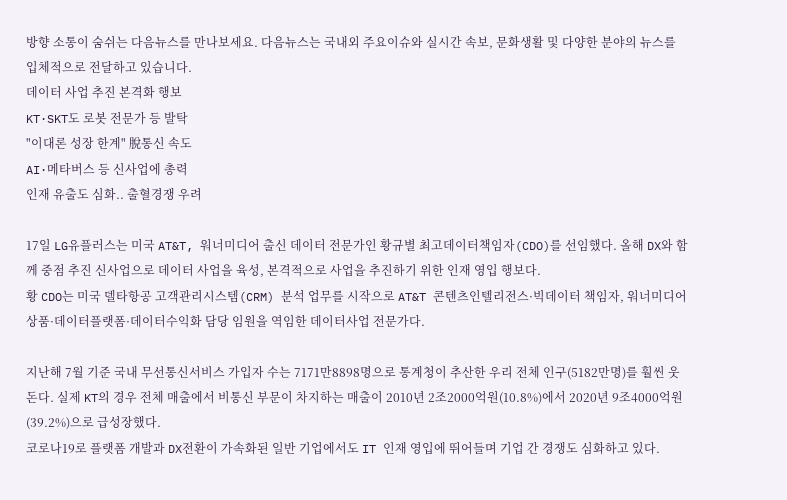방향 소통이 숨쉬는 다음뉴스를 만나보세요. 다음뉴스는 국내외 주요이슈와 실시간 속보, 문화생활 및 다양한 분야의 뉴스를 입체적으로 전달하고 있습니다.
데이터 사업 추진 본격화 행보
KT·SKT도 로봇 전문가 등 발탁
"이대론 성장 한계" 脫통신 속도
AI·메타버스 등 신사업에 총력
인재 유출도 심화.. 출혈경쟁 우려

17일 LG유플러스는 미국 AT&T, 워너미디어 출신 데이터 전문가인 황규별 최고데이터책임자(CDO)를 선임했다. 올해 DX와 함께 중점 추진 신사업으로 데이터 사업을 육성, 본격적으로 사업을 추진하기 위한 인재 영입 행보다.
황 CDO는 미국 델타항공 고객관리시스템(CRM) 분석 업무를 시작으로 AT&T 콘텐츠인텔리전스·빅데이터 책임자, 워너미디어 상품·데이터플랫폼·데이터수익화 담당 임원을 역임한 데이터사업 전문가다.

지난해 7월 기준 국내 무선통신서비스 가입자 수는 7171만8898명으로 통계청이 추산한 우리 전체 인구(5182만명)를 훨씬 웃돈다. 실제 KT의 경우 전체 매출에서 비통신 부문이 차지하는 매출이 2010년 2조2000억원(10.8%)에서 2020년 9조4000억원(39.2%)으로 급성장했다.
코로나19로 플랫폼 개발과 DX전환이 가속화된 일반 기업에서도 IT 인재 영입에 뛰어들며 기업 간 경쟁도 심화하고 있다.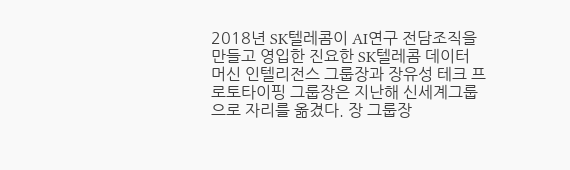2018년 SK텔레콤이 AI연구 전담조직을 만들고 영입한 진요한 SK텔레콤 데이터 머신 인텔리전스 그룹장과 장유성 테크 프로토타이핑 그룹장은 지난해 신세계그룹으로 자리를 옮겼다. 장 그룹장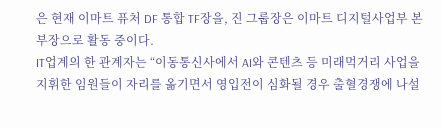은 현재 이마트 퓨처 DF 통합 TF장을, 진 그룹장은 이마트 디지털사업부 본부장으로 활동 중이다.
IT업계의 한 관계자는 “이동통신사에서 AI와 콘텐츠 등 미래먹거리 사업을 지휘한 임원들이 자리를 옮기면서 영입전이 심화될 경우 출혈경쟁에 나설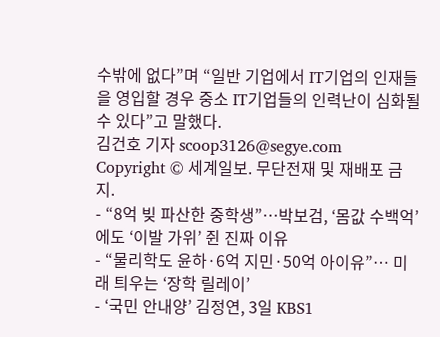수밖에 없다”며 “일반 기업에서 IT기업의 인재들을 영입할 경우 중소 IT기업들의 인력난이 심화될 수 있다”고 말했다.
김건호 기자 scoop3126@segye.com
Copyright © 세계일보. 무단전재 및 재배포 금지.
- “8억 빚 파산한 중학생”…박보검, ‘몸값 수백억’에도 ‘이발 가위’ 쥔 진짜 이유
- “물리학도 윤하·6억 지민·50억 아이유”… 미래 틔우는 ‘장학 릴레이’
- ‘국민 안내양’ 김정연, 3일 KBS1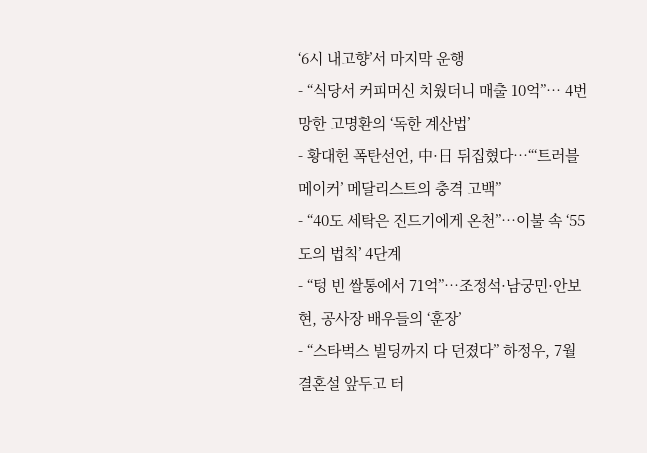‘6시 내고향’서 마지막 운행
- “식당서 커피머신 치웠더니 매출 10억”… 4번 망한 고명환의 ‘독한 계산법’
- 황대헌 폭탄선언, 中·日 뒤집혔다…“‘트러블 메이커’ 메달리스트의 충격 고백”
- “40도 세탁은 진드기에게 온천”…이불 속 ‘55도의 법칙’ 4단계
- “텅 빈 쌀통에서 71억”…조정석·남궁민·안보현, 공사장 배우들의 ‘훈장’
- “스타벅스 빌딩까지 다 던졌다” 하정우, 7월 결혼설 앞두고 터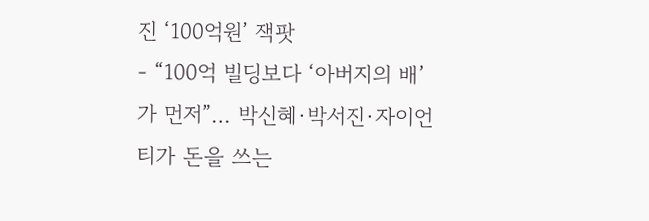진 ‘100억원’ 잭팟
- “100억 빌딩보다 ‘아버지의 배’가 먼저”… 박신혜·박서진·자이언티가 돈을 쓰는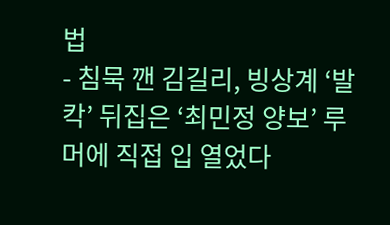법
- 침묵 깬 김길리, 빙상계 ‘발칵’ 뒤집은 ‘최민정 양보’ 루머에 직접 입 열었다